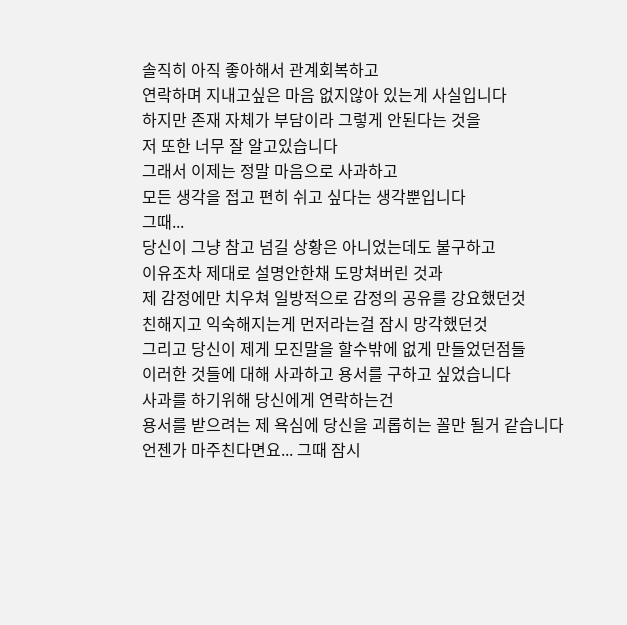솔직히 아직 좋아해서 관계회복하고
연락하며 지내고싶은 마음 없지않아 있는게 사실입니다
하지만 존재 자체가 부담이라 그렇게 안된다는 것을
저 또한 너무 잘 알고있습니다
그래서 이제는 정말 마음으로 사과하고
모든 생각을 접고 편히 쉬고 싶다는 생각뿐입니다
그때...
당신이 그냥 참고 넘길 상황은 아니었는데도 불구하고
이유조차 제대로 설명안한채 도망쳐버린 것과
제 감정에만 치우쳐 일방적으로 감정의 공유를 강요했던것
친해지고 익숙해지는게 먼저라는걸 잠시 망각했던것
그리고 당신이 제게 모진말을 할수밖에 없게 만들었던점들
이러한 것들에 대해 사과하고 용서를 구하고 싶었습니다
사과를 하기위해 당신에게 연락하는건
용서를 받으려는 제 욕심에 당신을 괴롭히는 꼴만 될거 같습니다
언젠가 마주친다면요... 그때 잠시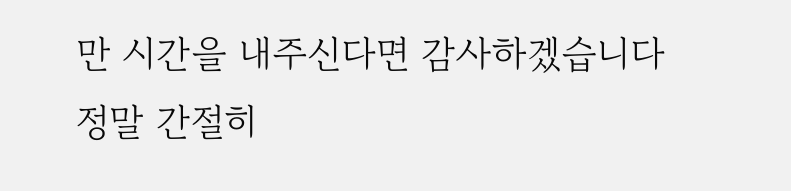만 시간을 내주신다면 감사하겠습니다
정말 간절히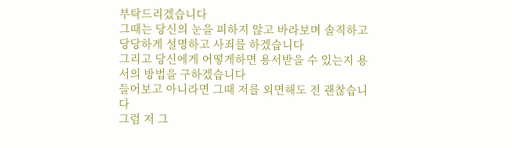부탁드리겠습니다
그때는 당신의 눈을 피하지 않고 바라보며 솔직하고 당당하게 설명하고 사죄를 하겠습니다
그리고 당신에게 어떻게하면 용서받을 수 있는지 용서의 방법을 구하겠습니다
들어보고 아니라면 그때 저를 외면해도 전 괜찮습니다
그럼 저 그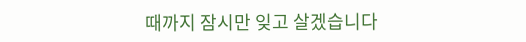때까지 잠시만 잊고 살겠습니다